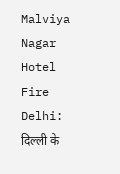Malviya Nagar Hotel Fire Delhi: दिल्ली के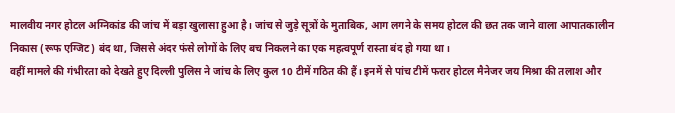मालवीय नगर होटल अग्निकांड की जांच में बड़ा खुलासा हुआ है। जांच से जुड़े सूत्रों के मुताबिक, आग लगने के समय होटल की छत तक जाने वाला आपातकालीन निकास (रूफ एग्जिट) बंद था, जिससे अंदर फंसे लोगों के लिए बच निकलने का एक महत्वपूर्ण रास्ता बंद हो गया था।
वहीं मामले की गंभीरता को देखते हुए दिल्ली पुलिस ने जांच के लिए कुल 10 टीमें गठित की हैं। इनमें से पांच टीमें फरार होटल मैनेजर जय मिश्रा की तलाश और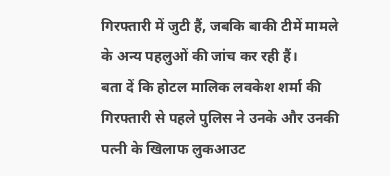गिरफ्तारी में जुटी हैं, जबकि बाकी टीमें मामले के अन्य पहलुओं की जांच कर रही हैं।
बता दें कि होटल मालिक लवकेश शर्मा की गिरफ्तारी से पहले पुलिस ने उनके और उनकी पत्नी के खिलाफ लुकआउट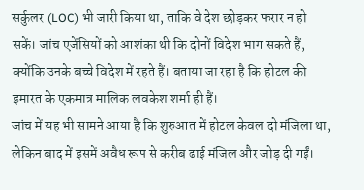सर्कुलर (LOC) भी जारी किया था, ताकि वे देश छोड़कर फरार न हो सकें। जांच एजेंसियों को आशंका थी कि दोनों विदेश भाग सकते हैं, क्योंकि उनके बच्चे विदेश में रहते हैं। बताया जा रहा है कि होटल की इमारत के एकमात्र मालिक लवकेश शर्मा ही हैं।
जांच में यह भी सामने आया है कि शुरुआत में होटल केवल दो मंजिला था, लेकिन बाद में इसमें अवैध रूप से करीब ढाई मंजिल और जोड़ दी गईं।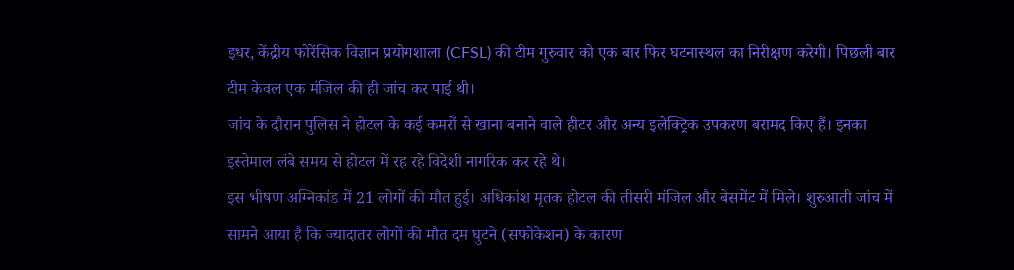इधर, केंद्रीय फोरेंसिक विज्ञान प्रयोगशाला (CFSL) की टीम गुरुवार को एक बार फिर घटनास्थल का निरीक्षण करेगी। पिछली बार टीम केवल एक मंजिल की ही जांच कर पाई थी।
जांच के दौरान पुलिस ने होटल के कई कमरों से खाना बनाने वाले हीटर और अन्य इलेक्ट्रिक उपकरण बरामद किए हैं। इनका इस्तेमाल लंबे समय से होटल में रह रहे विदेशी नागरिक कर रहे थे।
इस भीषण अग्निकांड में 21 लोगों की मौत हुई। अधिकांश मृतक होटल की तीसरी मंजिल और बेसमेंट में मिले। शुरुआती जांच में सामने आया है कि ज्यादातर लोगों की मौत दम घुटने (सफोकेशन) के कारण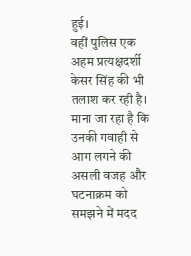हुई।
वहीं पुलिस एक अहम प्रत्यक्षदर्शी केसर सिंह की भी तलाश कर रही है। माना जा रहा है कि उनकी गवाही से आग लगने की असली वजह और घटनाक्रम को समझने में मदद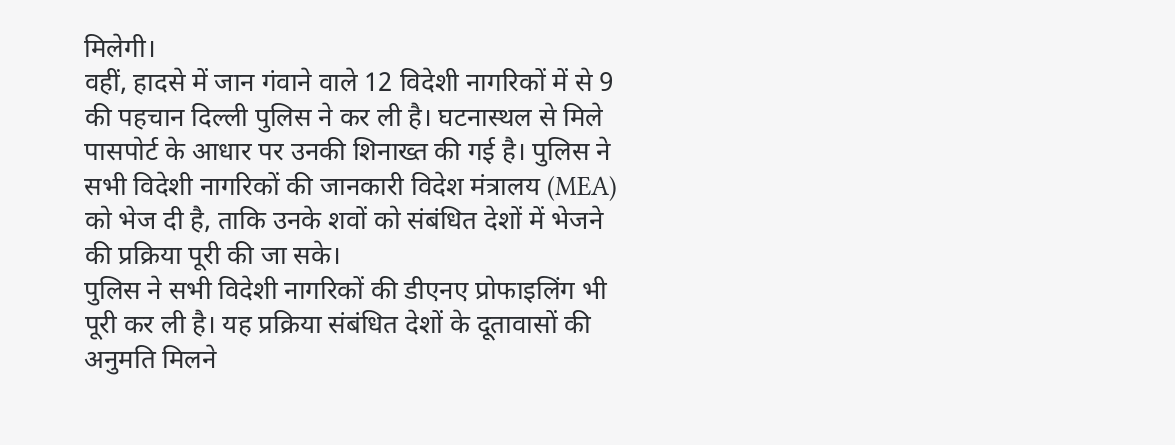मिलेगी।
वहीं, हादसे में जान गंवाने वाले 12 विदेशी नागरिकों में से 9 की पहचान दिल्ली पुलिस ने कर ली है। घटनास्थल से मिले पासपोर्ट के आधार पर उनकी शिनाख्त की गई है। पुलिस ने सभी विदेशी नागरिकों की जानकारी विदेश मंत्रालय (MEA) को भेज दी है, ताकि उनके शवों को संबंधित देशों में भेजने की प्रक्रिया पूरी की जा सके।
पुलिस ने सभी विदेशी नागरिकों की डीएनए प्रोफाइलिंग भी पूरी कर ली है। यह प्रक्रिया संबंधित देशों के दूतावासों की अनुमति मिलने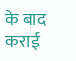के बाद कराई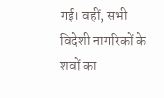गई। वहीं, सभी विदेशी नागरिकों के शवों का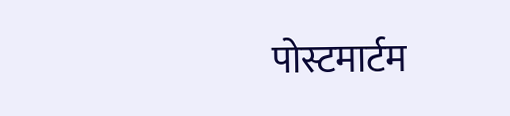पोस्टमार्टम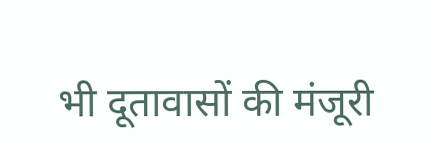भी दूतावासों की मंजूरी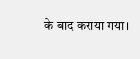के बाद कराया गया।